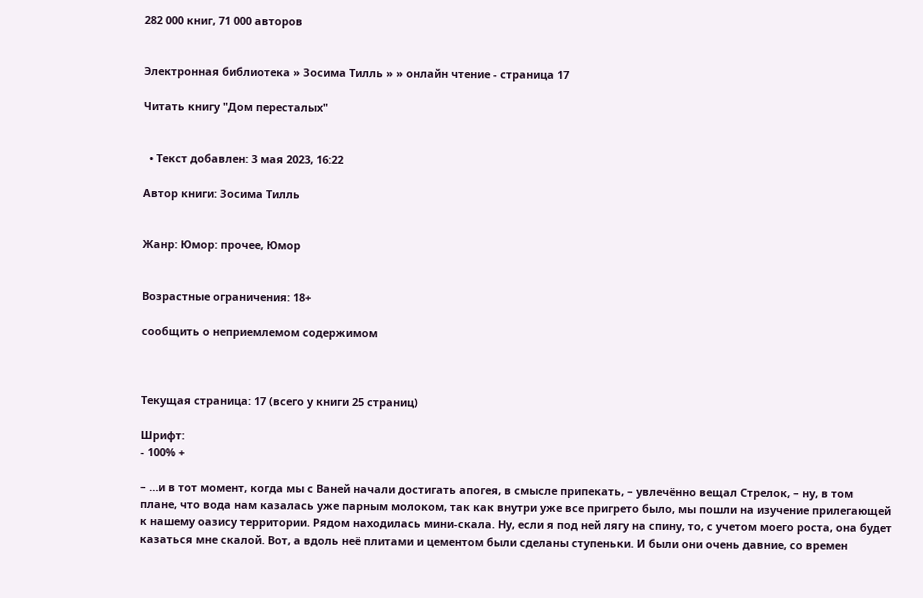282 000 книг, 71 000 авторов


Электронная библиотека » Зосима Тилль » » онлайн чтение - страница 17

Читать книгу "Дом пересталых"


  • Текст добавлен: 3 мая 2023, 16:22

Автор книги: Зосима Тилль


Жанр: Юмор: прочее, Юмор


Возрастные ограничения: 18+

сообщить о неприемлемом содержимом



Текущая страница: 17 (всего у книги 25 страниц)

Шрифт:
- 100% +

– …и в тот момент, когда мы с Ваней начали достигать апогея, в смысле припекать, – увлечённо вещал Стрелок, – ну, в том плане, что вода нам казалась уже парным молоком, так как внутри уже все пригрето было, мы пошли на изучение прилегающей к нашему оазису территории. Рядом находилась мини-скала. Ну, если я под ней лягу на спину, то, с учетом моего роста, она будет казаться мне скалой. Вот, а вдоль неё плитами и цементом были сделаны ступеньки. И были они очень давние, со времен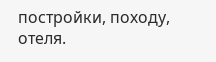постройки, походу, отеля.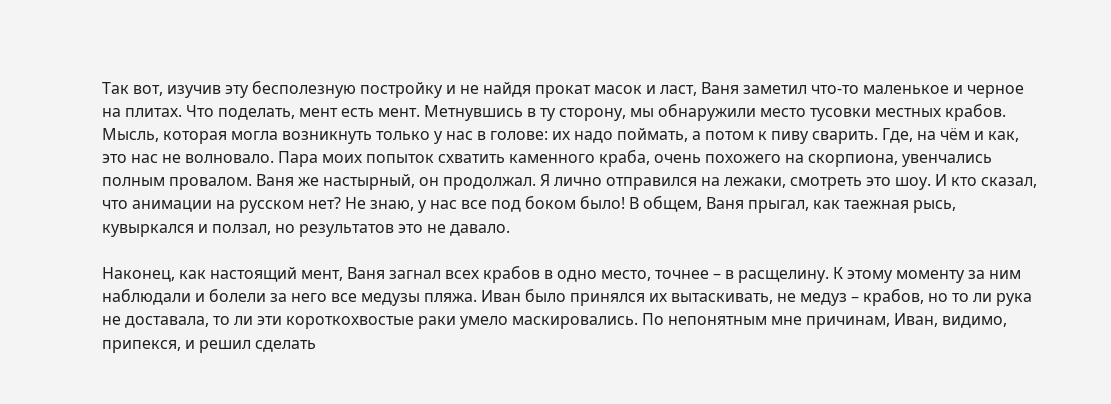Так вот, изучив эту бесполезную постройку и не найдя прокат масок и ласт, Ваня заметил что-то маленькое и черное на плитах. Что поделать, мент есть мент. Метнувшись в ту сторону, мы обнаружили место тусовки местных крабов. Мысль, которая могла возникнуть только у нас в голове: их надо поймать, а потом к пиву сварить. Где, на чём и как, это нас не волновало. Пара моих попыток схватить каменного краба, очень похожего на скорпиона, увенчались полным провалом. Ваня же настырный, он продолжал. Я лично отправился на лежаки, смотреть это шоу. И кто сказал, что анимации на русском нет? Не знаю, у нас все под боком было! В общем, Ваня прыгал, как таежная рысь, кувыркался и ползал, но результатов это не давало.

Наконец, как настоящий мент, Ваня загнал всех крабов в одно место, точнее – в расщелину. К этому моменту за ним наблюдали и болели за него все медузы пляжа. Иван было принялся их вытаскивать, не медуз – крабов, но то ли рука не доставала, то ли эти короткохвостые раки умело маскировались. По непонятным мне причинам, Иван, видимо, припекся, и решил сделать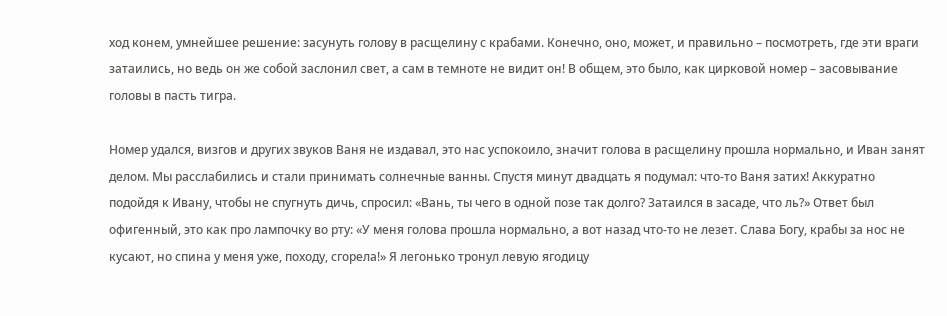ход конем, умнейшее решение: засунуть голову в расщелину с крабами. Конечно, оно, может, и правильно – посмотреть, где эти враги затаились, но ведь он же собой заслонил свет, а сам в темноте не видит он! В общем, это было, как цирковой номер – засовывание головы в пасть тигра.

Номер удался, визгов и других звуков Ваня не издавал, это нас успокоило, значит голова в расщелину прошла нормально, и Иван занят делом. Мы расслабились и стали принимать солнечные ванны. Спустя минут двадцать я подумал: что-то Ваня затих! Аккуратно подойдя к Ивану, чтобы не спугнуть дичь, спросил: «Вань, ты чего в одной позе так долго? Затаился в засаде, что ль?» Ответ был офигенный, это как про лампочку во рту: «У меня голова прошла нормально, а вот назад что-то не лезет. Слава Богу, крабы за нос не кусают, но спина у меня уже, походу, сгорела!» Я легонько тронул левую ягодицу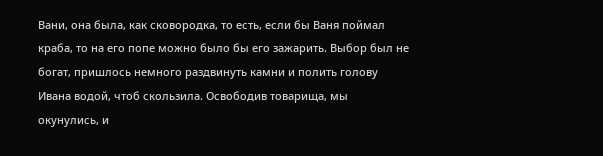Вани, она была, как сковородка, то есть, если бы Ваня поймал краба, то на его попе можно было бы его зажарить. Выбор был не богат, пришлось немного раздвинуть камни и полить голову Ивана водой, чтоб скользила. Освободив товарища, мы окунулись, и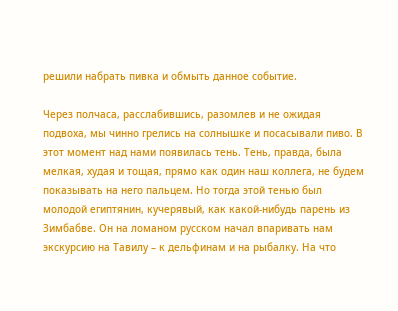решили набрать пивка и обмыть данное событие.

Через полчаса, расслабившись, разомлев и не ожидая подвоха, мы чинно грелись на солнышке и посасывали пиво. В этот момент над нами появилась тень. Тень, правда, была мелкая, худая и тощая, прямо как один наш коллега, не будем показывать на него пальцем. Но тогда этой тенью был молодой египтянин, кучерявый, как какой-нибудь парень из Зимбабве. Он на ломаном русском начал впаривать нам экскурсию на Тавилу – к дельфинам и на рыбалку. На что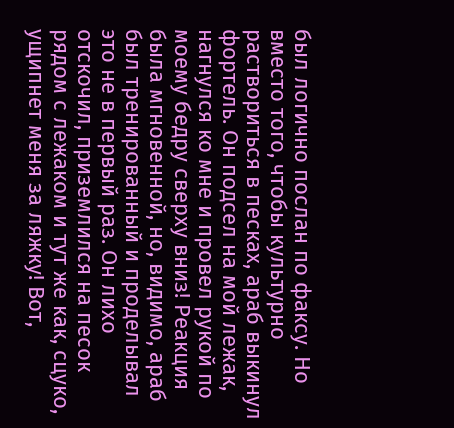был логично послан по факсу. Но вместо того, чтобы культурно раствориться в песках, араб выкинул фортель. Он подсел на мой лежак, нагнулся ко мне и провел рукой по моему бедру сверху вниз! Реакция была мгновенной, но, видимо, араб был тренированный и проделывал это не в первый раз. Он лихо отскочил, приземлился на песок рядом с лежаком и тут же как, сцуко, ущипнет меня за ляжку! Вот,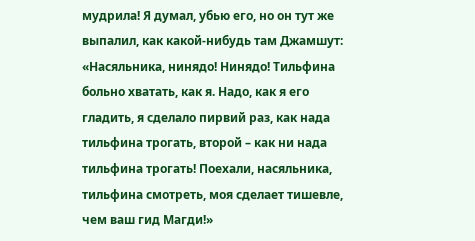мудрила! Я думал, убью его, но он тут же выпалил, как какой-нибудь там Джамшут: «Насяльника, нинядо! Нинядо! Тильфина больно хватать, как я. Надо, как я его гладить, я сделало пирвий раз, как нада тильфина трогать, второй – как ни нада тильфина трогать! Поехали, насяльника, тильфина смотреть, моя сделает тишевле, чем ваш гид Магди!»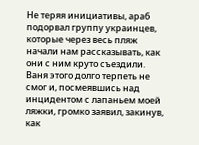Не теряя инициативы, араб подорвал группу украинцев, которые через весь пляж начали нам рассказывать, как они с ним круто съездили. Ваня этого долго терпеть не смог и, посмеявшись над инцидентом с лапаньем моей ляжки, громко заявил, закинув, как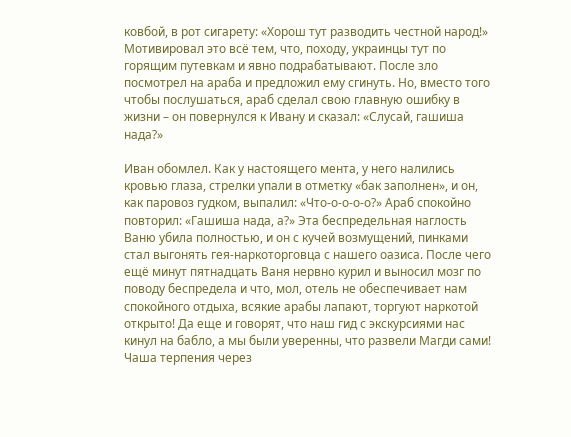ковбой, в рот сигарету: «Хорош тут разводить честной народ!» Мотивировал это всё тем, что, походу, украинцы тут по горящим путевкам и явно подрабатывают. После зло посмотрел на араба и предложил ему сгинуть. Но, вместо того чтобы послушаться, араб сделал свою главную ошибку в жизни – он повернулся к Ивану и сказал: «Слусай, гашиша нада?»

Иван обомлел. Как у настоящего мента, у него налились кровью глаза, стрелки упали в отметку «бак заполнен», и он, как паровоз гудком, выпалил: «Что-о-о-о-о?» Араб спокойно повторил: «Гашиша нада, а?» Эта беспредельная наглость Ваню убила полностью, и он с кучей возмущений, пинками стал выгонять гея-наркоторговца с нашего оазиса. После чего ещё минут пятнадцать Ваня нервно курил и выносил мозг по поводу беспредела и что, мол, отель не обеспечивает нам спокойного отдыха, всякие арабы лапают, торгуют наркотой открыто! Да еще и говорят, что наш гид с экскурсиями нас кинул на бабло, а мы были уверенны, что развели Магди сами! Чаша терпения через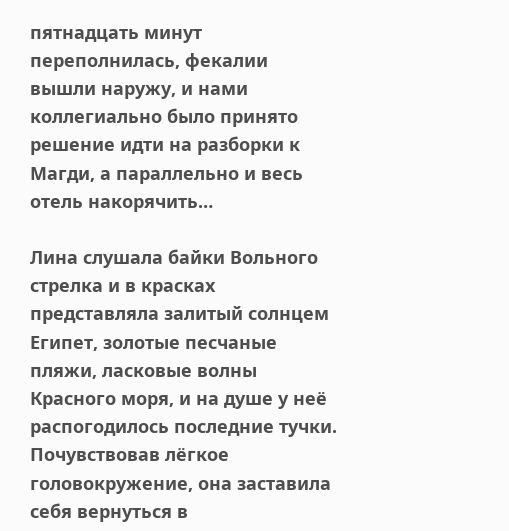пятнадцать минут переполнилась, фекалии вышли наружу, и нами коллегиально было принято решение идти на разборки к Магди, а параллельно и весь отель накорячить…

Лина слушала байки Вольного стрелка и в красках представляла залитый солнцем Египет, золотые песчаные пляжи, ласковые волны Красного моря, и на душе у неё распогодилось последние тучки. Почувствовав лёгкое головокружение, она заставила себя вернуться в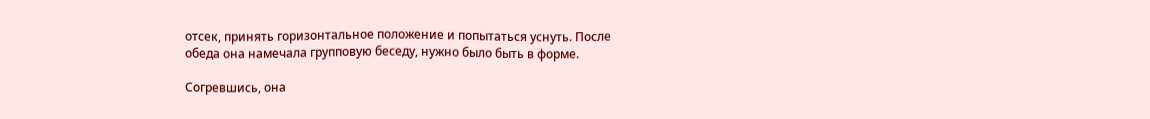отсек, принять горизонтальное положение и попытаться уснуть. После обеда она намечала групповую беседу, нужно было быть в форме.

Согревшись, она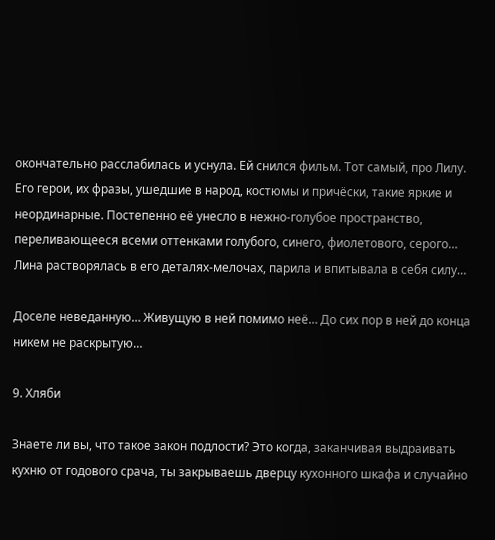окончательно расслабилась и уснула. Ей снился фильм. Тот самый, про Лилу. Его герои, их фразы, ушедшие в народ, костюмы и причёски, такие яркие и неординарные. Постепенно её унесло в нежно-голубое пространство, переливающееся всеми оттенками голубого, синего, фиолетового, серого… Лина растворялась в его деталях-мелочах, парила и впитывала в себя силу…

Доселе неведанную… Живущую в ней помимо неё… До сих пор в ней до конца никем не раскрытую…

9. Хляби

Знаете ли вы, что такое закон подлости? Это когда, заканчивая выдраивать кухню от годового срача, ты закрываешь дверцу кухонного шкафа и случайно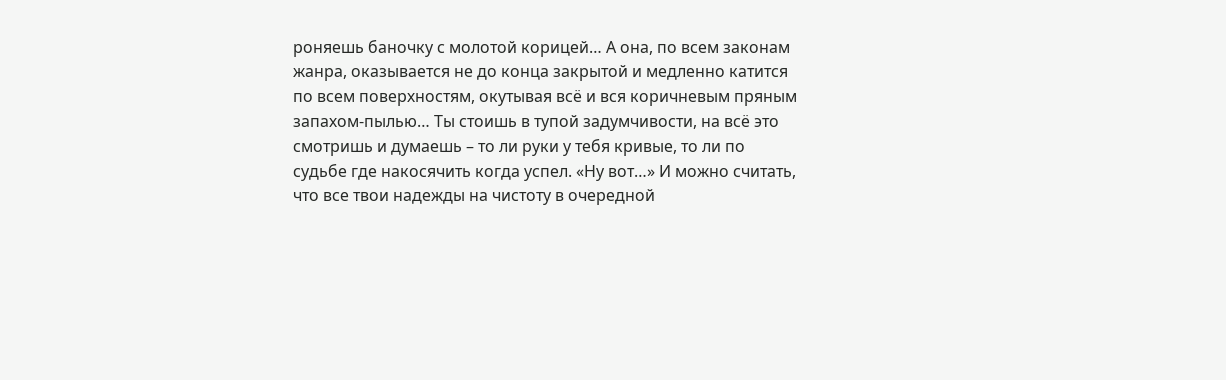роняешь баночку с молотой корицей… А она, по всем законам жанра, оказывается не до конца закрытой и медленно катится по всем поверхностям, окутывая всё и вся коричневым пряным запахом-пылью… Ты стоишь в тупой задумчивости, на всё это смотришь и думаешь – то ли руки у тебя кривые, то ли по судьбе где накосячить когда успел. «Ну вот…» И можно считать, что все твои надежды на чистоту в очередной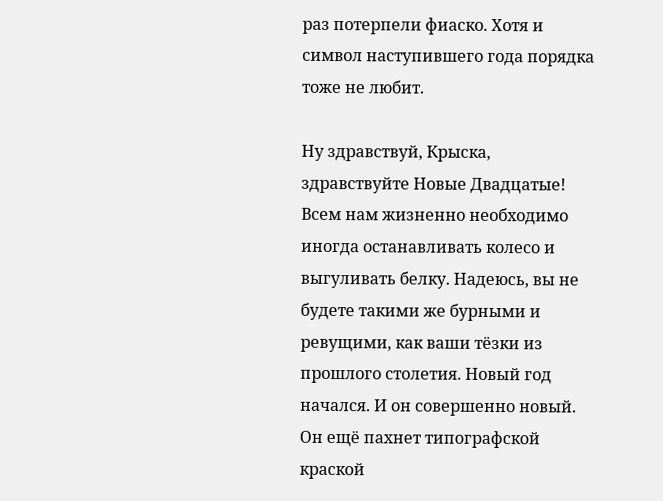раз потерпели фиаско. Хотя и символ наступившего года порядка тоже не любит.

Ну здравствуй, Крыска, здравствуйте Новые Двадцатые! Всем нам жизненно необходимо иногда останавливать колесо и выгуливать белку. Надеюсь, вы не будете такими же бурными и ревущими, как ваши тёзки из прошлого столетия. Новый год начался. И он совершенно новый. Он ещё пахнет типографской краской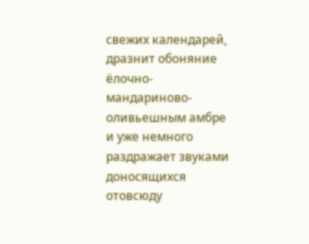свежих календарей, дразнит обоняние ёлочно-мандариново-оливьешным амбре и уже немного раздражает звуками доносящихся отовсюду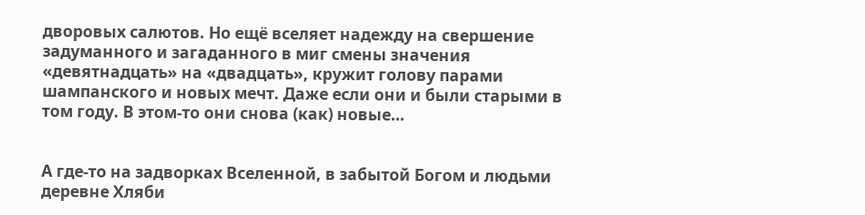дворовых салютов. Но ещё вселяет надежду на свершение задуманного и загаданного в миг смены значения «девятнадцать» на «двадцать», кружит голову парами шампанского и новых мечт. Даже если они и были старыми в том году. В этом-то они снова (как) новые…


А где-то на задворках Вселенной, в забытой Богом и людьми деревне Хляби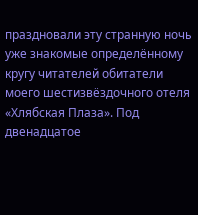праздновали эту странную ночь уже знакомые определённому кругу читателей обитатели моего шестизвёздочного отеля «Хлябская Плаза». Под двенадцатое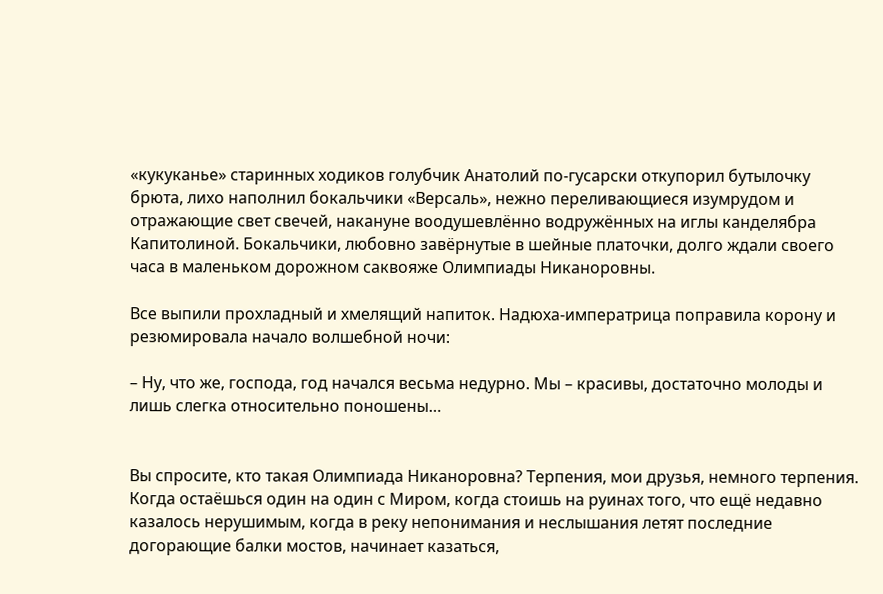«кукуканье» старинных ходиков голубчик Анатолий по-гусарски откупорил бутылочку брюта, лихо наполнил бокальчики «Версаль», нежно переливающиеся изумрудом и отражающие свет свечей, накануне воодушевлённо водружённых на иглы канделябра Капитолиной. Бокальчики, любовно завёрнутые в шейные платочки, долго ждали своего часа в маленьком дорожном саквояже Олимпиады Никаноровны.

Все выпили прохладный и хмелящий напиток. Надюха-императрица поправила корону и резюмировала начало волшебной ночи:

– Ну, что же, господа, год начался весьма недурно. Мы – красивы, достаточно молоды и лишь слегка относительно поношены…


Вы спросите, кто такая Олимпиада Никаноровна? Терпения, мои друзья, немного терпения. Когда остаёшься один на один с Миром, когда стоишь на руинах того, что ещё недавно казалось нерушимым, когда в реку непонимания и неслышания летят последние догорающие балки мостов, начинает казаться,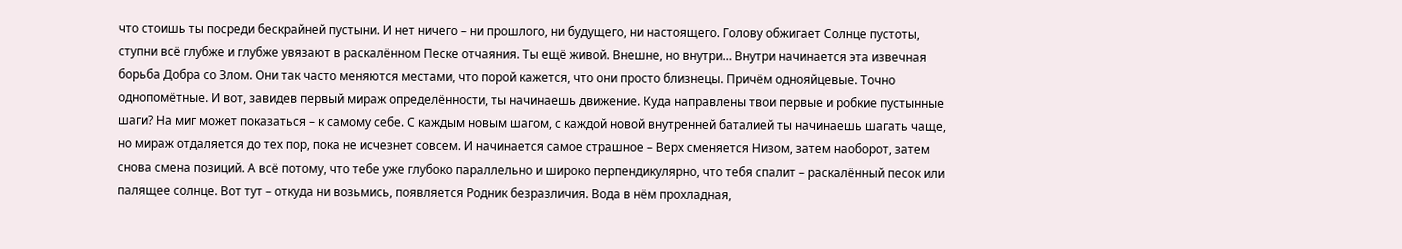что стоишь ты посреди бескрайней пустыни. И нет ничего – ни прошлого, ни будущего, ни настоящего. Голову обжигает Солнце пустоты, ступни всё глубже и глубже увязают в раскалённом Песке отчаяния. Ты ещё живой. Внешне, но внутри… Внутри начинается эта извечная борьба Добра со Злом. Они так часто меняются местами, что порой кажется, что они просто близнецы. Причём однояйцевые. Точно однопомётные. И вот, завидев первый мираж определённости, ты начинаешь движение. Куда направлены твои первые и робкие пустынные шаги? На миг может показаться – к самому себе. С каждым новым шагом, с каждой новой внутренней баталией ты начинаешь шагать чаще, но мираж отдаляется до тех пор, пока не исчезнет совсем. И начинается самое страшное – Верх сменяется Низом, затем наоборот, затем снова смена позиций. А всё потому, что тебе уже глубоко параллельно и широко перпендикулярно, что тебя спалит – раскалённый песок или палящее солнце. Вот тут – откуда ни возьмись, появляется Родник безразличия. Вода в нём прохладная,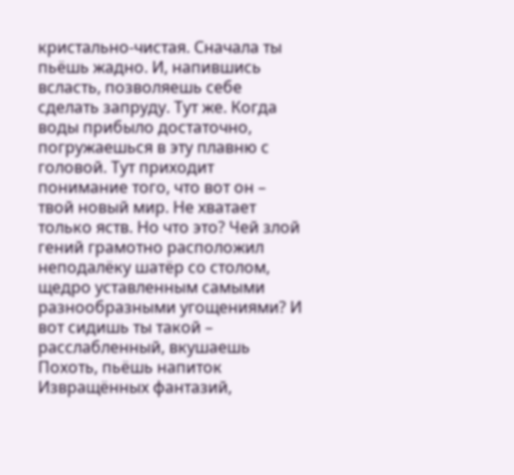кристально-чистая. Сначала ты пьёшь жадно. И, напившись всласть, позволяешь себе сделать запруду. Тут же. Когда воды прибыло достаточно, погружаешься в эту плавню с головой. Тут приходит понимание того, что вот он – твой новый мир. Не хватает только яств. Но что это? Чей злой гений грамотно расположил неподалёку шатёр со столом, щедро уставленным самыми разнообразными угощениями? И вот сидишь ты такой – расслабленный, вкушаешь Похоть, пьёшь напиток Извращённых фантазий,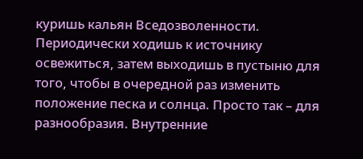куришь кальян Вседозволенности. Периодически ходишь к источнику освежиться, затем выходишь в пустыню для того, чтобы в очередной раз изменить положение песка и солнца. Просто так – для разнообразия. Внутренние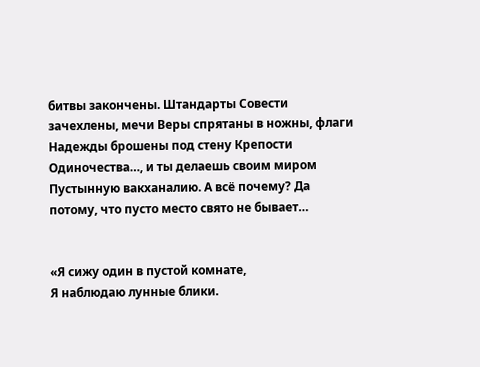битвы закончены. Штандарты Совести зачехлены, мечи Веры спрятаны в ножны, флаги Надежды брошены под стену Крепости Одиночества…, и ты делаешь своим миром Пустынную вакханалию. А всё почему? Да потому, что пусто место свято не бывает…


«Я сижу один в пустой комнате,
Я наблюдаю лунные блики.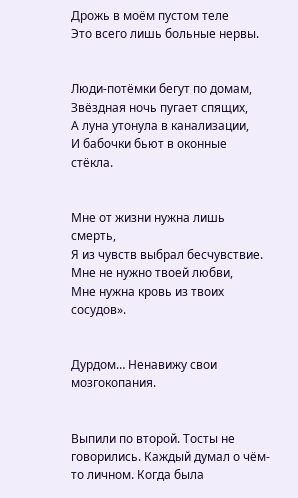Дрожь в моём пустом теле
Это всего лишь больные нервы.


Люди-потёмки бегут по домам,
Звёздная ночь пугает спящих,
А луна утонула в канализации,
И бабочки бьют в оконные стёкла.


Мне от жизни нужна лишь смерть,
Я из чувств выбрал бесчувствие.
Мне не нужно твоей любви,
Мне нужна кровь из твоих сосудов».


Дурдом… Ненавижу свои мозгокопания.


Выпили по второй. Тосты не говорились. Каждый думал о чём-то личном. Когда была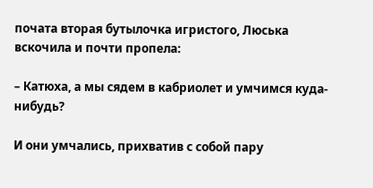почата вторая бутылочка игристого, Люська вскочила и почти пропела:

– Катюха, а мы сядем в кабриолет и умчимся куда-нибудь?

И они умчались, прихватив с собой пару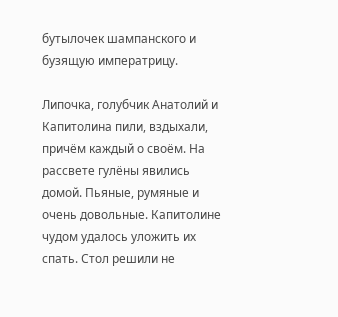бутылочек шампанского и бузящую императрицу.

Липочка, голубчик Анатолий и Капитолина пили, вздыхали, причём каждый о своём. На рассвете гулёны явились домой. Пьяные, румяные и очень довольные. Капитолине чудом удалось уложить их спать. Стол решили не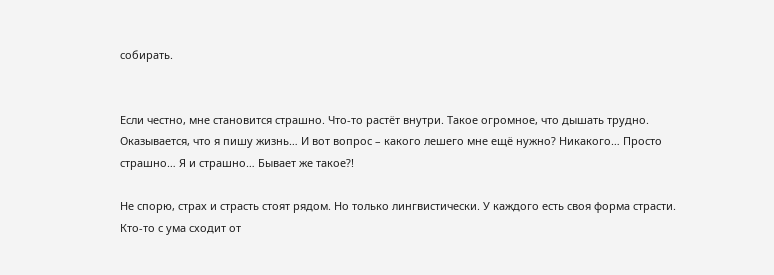собирать.


Если честно, мне становится страшно. Что-то растёт внутри. Такое огромное, что дышать трудно. Оказывается, что я пишу жизнь… И вот вопрос – какого лешего мне ещё нужно? Никакого… Просто страшно… Я и страшно… Бывает же такое?!

Не спорю, страх и страсть стоят рядом. Но только лингвистически. У каждого есть своя форма страсти. Кто-то с ума сходит от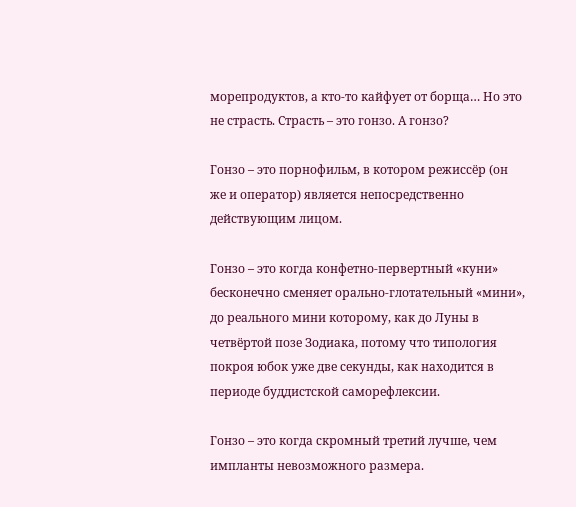морепродуктов, а кто-то кайфует от борща… Но это не страсть. Страсть – это гонзо. А гонзо?

Гонзо – это порнофильм, в котором режиссёр (он же и оператор) является непосредственно действующим лицом.

Гонзо – это когда конфетно-первертный «куни» бесконечно сменяет орально-глотательный «мини», до реального мини которому, как до Луны в четвёртой позе Зодиака, потому что типология покроя юбок уже две секунды, как находится в периоде буддистской саморефлексии.

Гонзо – это когда скромный третий лучше, чем импланты невозможного размера.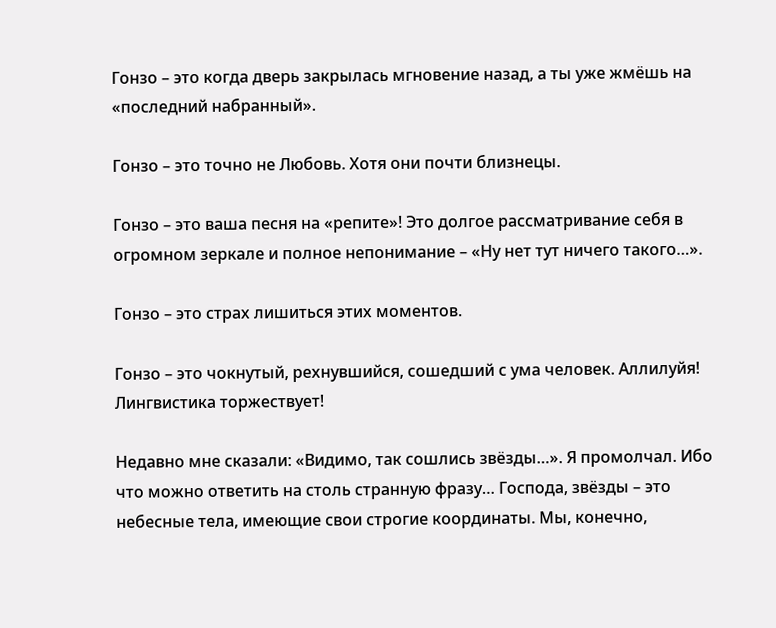Гонзо – это когда дверь закрылась мгновение назад, а ты уже жмёшь на «последний набранный».

Гонзо – это точно не Любовь. Хотя они почти близнецы.

Гонзо – это ваша песня на «репите»! Это долгое рассматривание себя в огромном зеркале и полное непонимание – «Ну нет тут ничего такого…».

Гонзо – это страх лишиться этих моментов.

Гонзо – это чокнутый, рехнувшийся, сошедший с ума человек. Аллилуйя! Лингвистика торжествует!

Недавно мне сказали: «Видимо, так сошлись звёзды…». Я промолчал. Ибо что можно ответить на столь странную фразу… Господа, звёзды – это небесные тела, имеющие свои строгие координаты. Мы, конечно,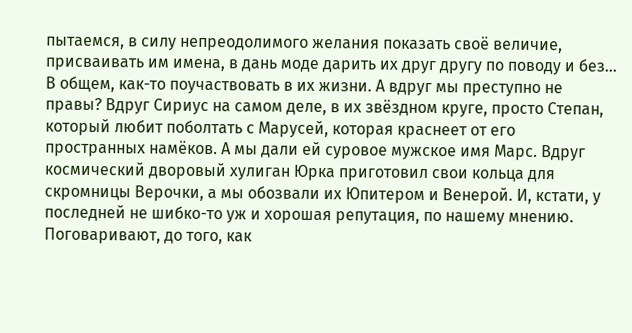пытаемся, в силу непреодолимого желания показать своё величие, присваивать им имена, в дань моде дарить их друг другу по поводу и без… В общем, как-то поучаствовать в их жизни. А вдруг мы преступно не правы? Вдруг Сириус на самом деле, в их звёздном круге, просто Степан, который любит поболтать с Марусей, которая краснеет от его пространных намёков. А мы дали ей суровое мужское имя Марс. Вдруг космический дворовый хулиган Юрка приготовил свои кольца для скромницы Верочки, а мы обозвали их Юпитером и Венерой. И, кстати, у последней не шибко-то уж и хорошая репутация, по нашему мнению. Поговаривают, до того, как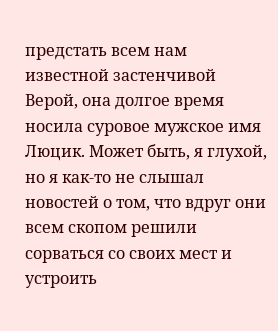предстать всем нам известной застенчивой Верой, она долгое время носила суровое мужское имя Люцик. Может быть, я глухой, но я как-то не слышал новостей о том, что вдруг они всем скопом решили сорваться со своих мест и устроить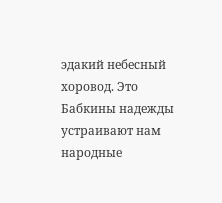эдакий небесный хоровод. Это Бабкины надежды устраивают нам народные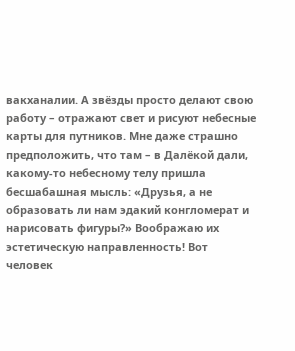вакханалии. А звёзды просто делают свою работу – отражают свет и рисуют небесные карты для путников. Мне даже страшно предположить, что там – в Далёкой дали, какому-то небесному телу пришла бесшабашная мысль: «Друзья, а не образовать ли нам эдакий конгломерат и нарисовать фигуры?» Воображаю их эстетическую направленность! Вот человек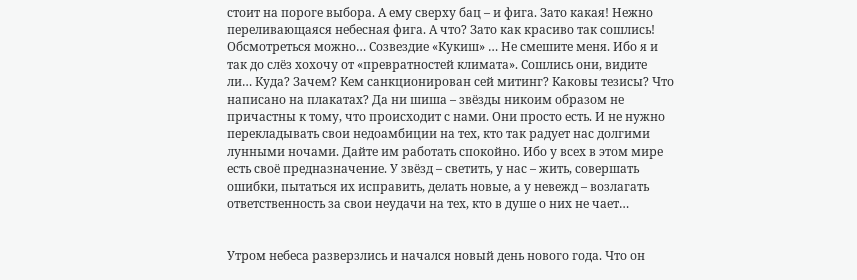стоит на пороге выбора. А ему сверху бац – и фига. Зато какая! Нежно переливающаяся небесная фига. А что? Зато как красиво так сошлись! Обсмотреться можно… Созвездие «Кукиш» … Не смешите меня. Ибо я и так до слёз хохочу от «превратностей климата». Сошлись они, видите ли… Куда? Зачем? Кем санкционирован сей митинг? Каковы тезисы? Что написано на плакатах? Да ни шиша – звёзды никоим образом не причастны к тому, что происходит с нами. Они просто есть. И не нужно перекладывать свои недоамбиции на тех, кто так радует нас долгими лунными ночами. Дайте им работать спокойно. Ибо у всех в этом мире есть своё предназначение. У звёзд – светить, у нас – жить, совершать ошибки, пытаться их исправить, делать новые, а у невежд – возлагать ответственность за свои неудачи на тех, кто в душе о них не чает…


Утром небеса разверзлись и начался новый день нового года. Что он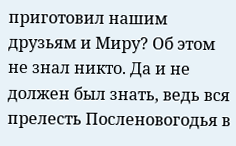приготовил нашим друзьям и Миру? Об этом не знал никто. Да и не должен был знать, ведь вся прелесть Посленовогодья в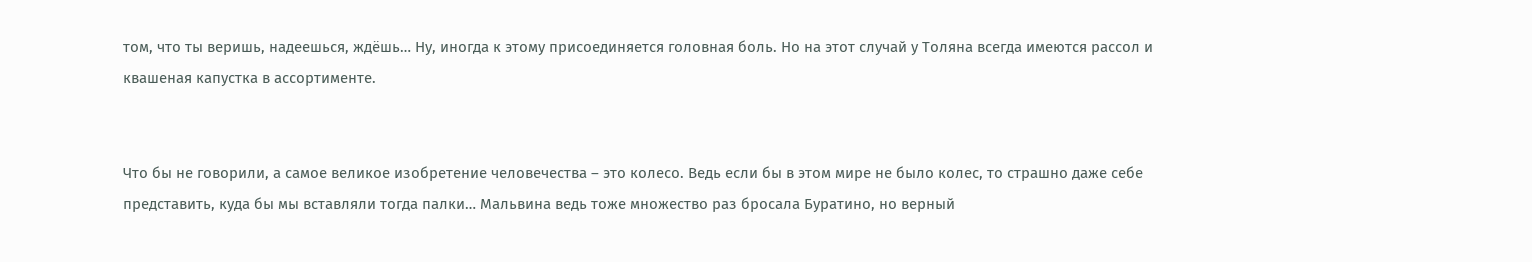том, что ты веришь, надеешься, ждёшь… Ну, иногда к этому присоединяется головная боль. Но на этот случай у Толяна всегда имеются рассол и квашеная капустка в ассортименте.


Что бы не говорили, а самое великое изобретение человечества – это колесо. Ведь если бы в этом мире не было колес, то страшно даже себе представить, куда бы мы вставляли тогда палки… Мальвина ведь тоже множество раз бросала Буратино, но верный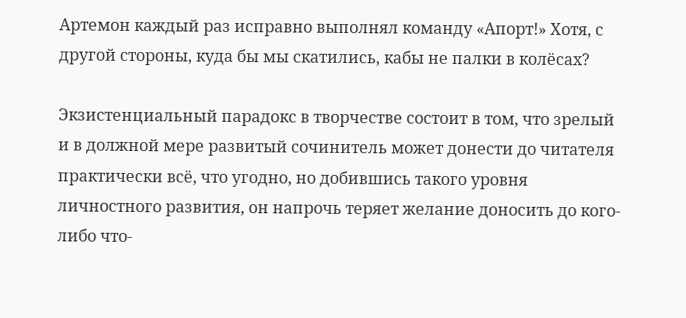Артемон каждый раз исправно выполнял команду «Апорт!» Хотя, с другой стороны, куда бы мы скатились, кабы не палки в колёсах?

Экзистенциальный парадокс в творчестве состоит в том, что зрелый и в должной мере развитый сочинитель может донести до читателя практически всё, что угодно, но добившись такого уровня личностного развития, он напрочь теряет желание доносить до кого-либо что-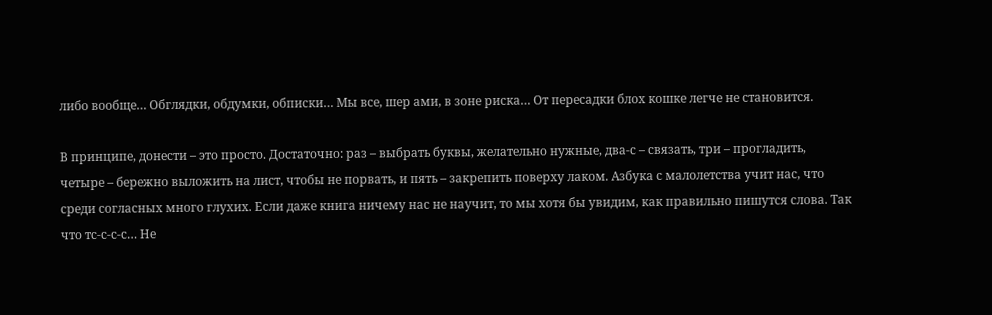либо вообще… Обглядки, обдумки, обписки… Мы все, шер ами, в зоне риска… От пересадки блох кошке легче не становится.

В принципе, донести – это просто. Достаточно: раз – выбрать буквы, желательно нужные, два-с – связать, три – прогладить, четыре – бережно выложить на лист, чтобы не порвать, и пять – закрепить поверху лаком. Азбука с малолетства учит нас, что среди согласных много глухих. Если даже книга ничему нас не научит, то мы хотя бы увидим, как правильно пишутся слова. Так что тс-с-с-с… Не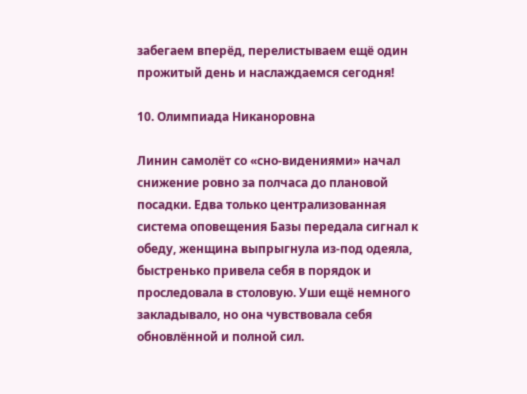забегаем вперёд, перелистываем ещё один прожитый день и наслаждаемся сегодня!

10. Олимпиада Никаноровна

Линин самолёт со «сно-видениями» начал снижение ровно за полчаса до плановой посадки. Едва только централизованная система оповещения Базы передала сигнал к обеду, женщина выпрыгнула из-под одеяла, быстренько привела себя в порядок и проследовала в столовую. Уши ещё немного закладывало, но она чувствовала себя обновлённой и полной сил.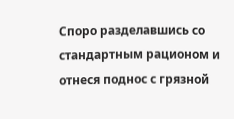Споро разделавшись со стандартным рационом и отнеся поднос с грязной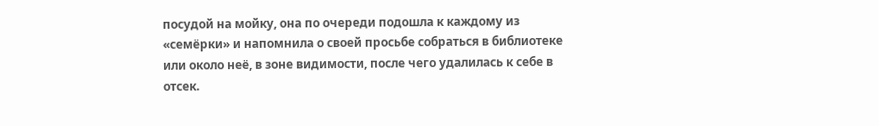посудой на мойку, она по очереди подошла к каждому из «семёрки» и напомнила о своей просьбе собраться в библиотеке или около неё, в зоне видимости, после чего удалилась к себе в отсек.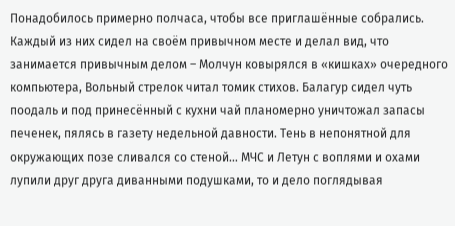Понадобилось примерно полчаса, чтобы все приглашённые собрались. Каждый из них сидел на своём привычном месте и делал вид, что занимается привычным делом – Молчун ковырялся в «кишках» очередного компьютера, Вольный стрелок читал томик стихов. Балагур сидел чуть поодаль и под принесённый с кухни чай планомерно уничтожал запасы печенек, пялясь в газету недельной давности. Тень в непонятной для окружающих позе сливался со стеной… МЧС и Летун с воплями и охами лупили друг друга диванными подушками, то и дело поглядывая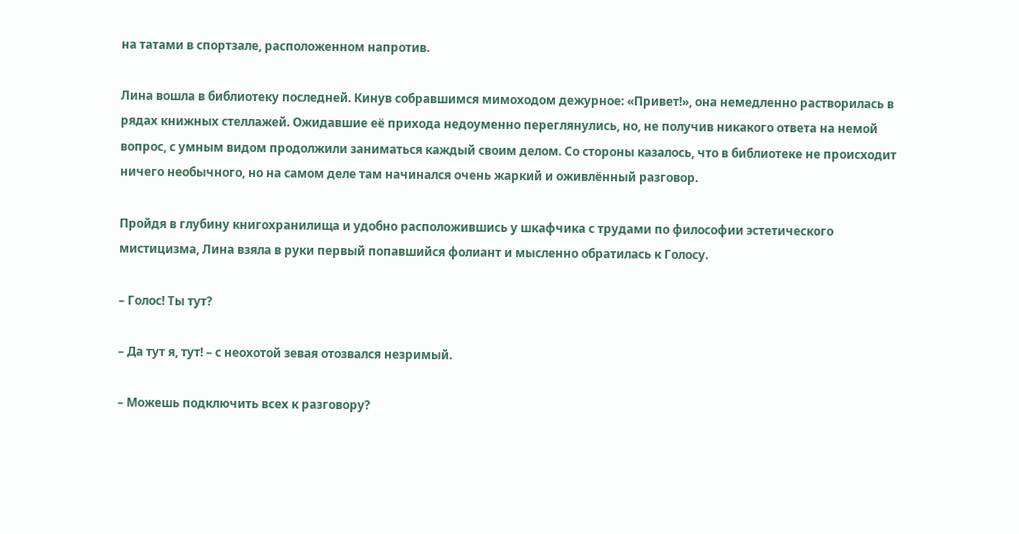на татами в спортзале, расположенном напротив.

Лина вошла в библиотеку последней. Кинув собравшимся мимоходом дежурное: «Привет!», она немедленно растворилась в рядах книжных стеллажей. Ожидавшие её прихода недоуменно переглянулись, но, не получив никакого ответа на немой вопрос, с умным видом продолжили заниматься каждый своим делом. Со стороны казалось, что в библиотеке не происходит ничего необычного, но на самом деле там начинался очень жаркий и оживлённый разговор.

Пройдя в глубину книгохранилища и удобно расположившись у шкафчика с трудами по философии эстетического мистицизма, Лина взяла в руки первый попавшийся фолиант и мысленно обратилась к Голосу.

– Голос! Ты тут?

– Да тут я, тут! – с неохотой зевая отозвался незримый.

– Можешь подключить всех к разговору?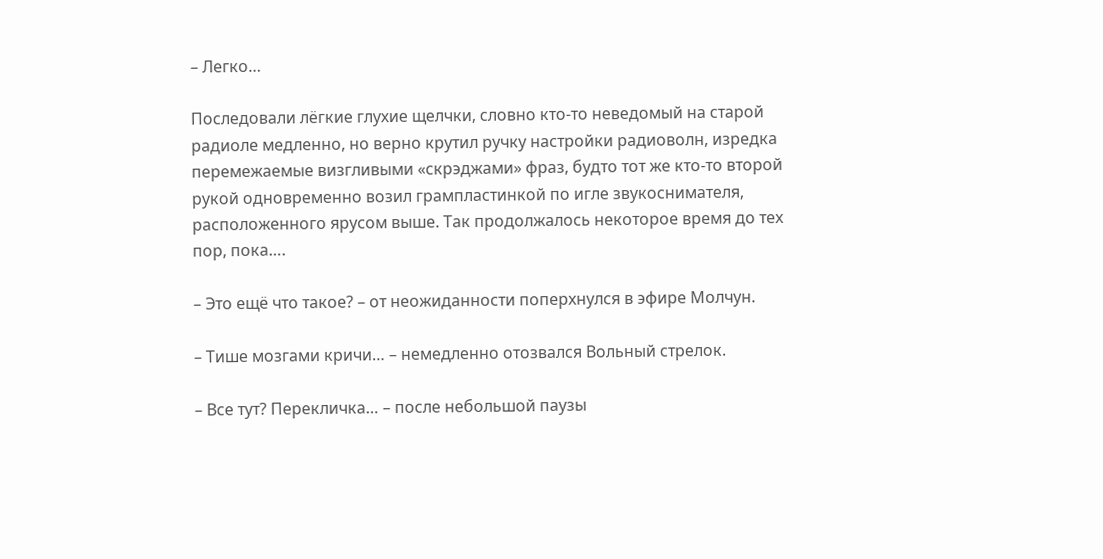– Легко…

Последовали лёгкие глухие щелчки, словно кто-то неведомый на старой радиоле медленно, но верно крутил ручку настройки радиоволн, изредка перемежаемые визгливыми «скрэджами» фраз, будто тот же кто-то второй рукой одновременно возил грампластинкой по игле звукоснимателя, расположенного ярусом выше. Так продолжалось некоторое время до тех пор, пока….

– Это ещё что такое? – от неожиданности поперхнулся в эфире Молчун.

– Тише мозгами кричи… – немедленно отозвался Вольный стрелок.

– Все тут? Перекличка… – после небольшой паузы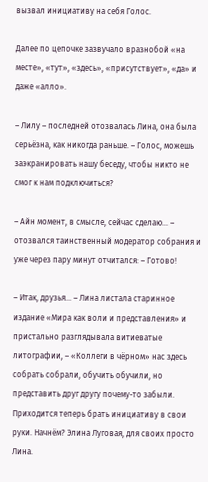вызвал инициативу на себя Голос.

Далее по цепочке зазвучало вразнобой «на месте», «тут», «здесь», «присутствует», «да» и даже «алло».

– Лилу – последней отозвалась Лина, она была серьёзна, как никогда раньше. – Голос, можешь заэкранировать нашу беседу, чтобы никто не смог к нам подключиться?

– Айн момент, в смысле, сейчас сделаю… – отозвался таинственный модератор собрания и уже через пару минут отчитался: – Готово!

– Итак, друзья… – Лина листала старинное издание «Мира как воли и представления» и пристально разглядывала витиеватые литографии, – «Коллеги в чёрном» нас здесь собрать собрали, обучить обучили, но представить друг другу почему-то забыли. Приходится теперь брать инициативу в свои руки. Начнём? Элина Луговая, для своих просто Лина.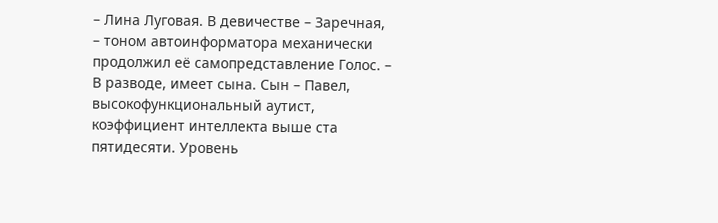– Лина Луговая. В девичестве – Заречная, – тоном автоинформатора механически продолжил её самопредставление Голос. – В разводе, имеет сына. Сын – Павел, высокофункциональный аутист, коэффициент интеллекта выше ста пятидесяти. Уровень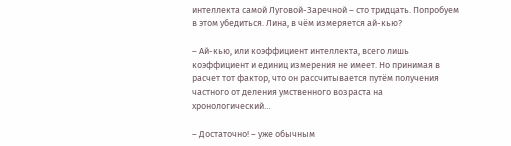интеллекта самой Луговой-Заречной – сто тридцать. Попробуем в этом убедиться. Лина, в чём измеряется ай-кью?

– Ай-кью, или коэффициент интеллекта, всего лишь коэффициент и единиц измерения не имеет. Но принимая в расчет тот фактор, что он рассчитывается путём получения частного от деления умственного возраста на хронологический…

– Достаточно! – уже обычным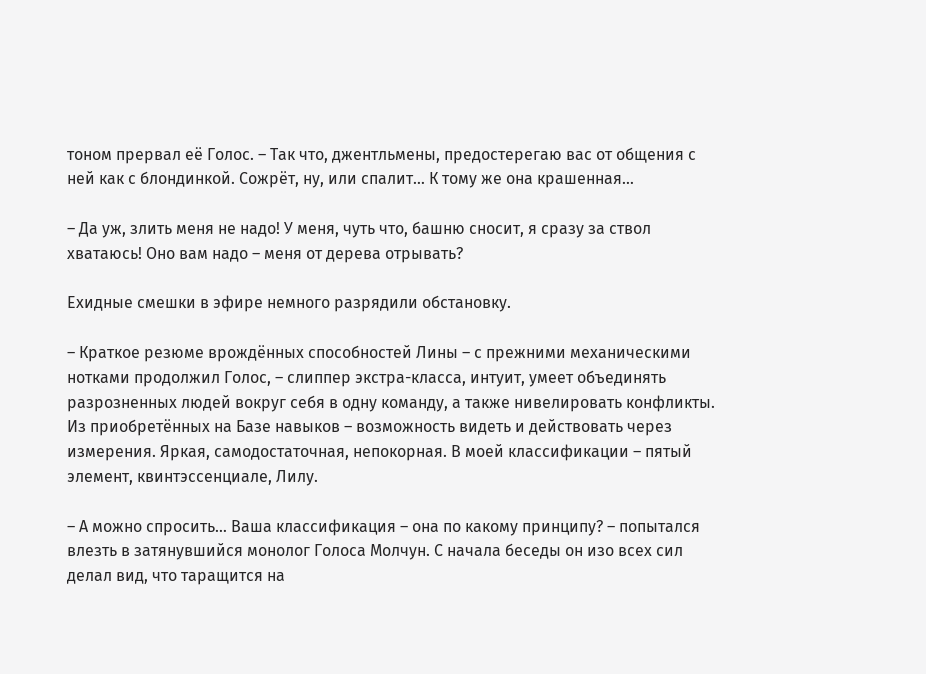тоном прервал её Голос. – Так что, джентльмены, предостерегаю вас от общения с ней как с блондинкой. Сожрёт, ну, или спалит… К тому же она крашенная…

– Да уж, злить меня не надо! У меня, чуть что, башню сносит, я сразу за ствол хватаюсь! Оно вам надо – меня от дерева отрывать?

Ехидные смешки в эфире немного разрядили обстановку.

– Краткое резюме врождённых способностей Лины – с прежними механическими нотками продолжил Голос, – слиппер экстра-класса, интуит, умеет объединять разрозненных людей вокруг себя в одну команду, а также нивелировать конфликты. Из приобретённых на Базе навыков – возможность видеть и действовать через измерения. Яркая, самодостаточная, непокорная. В моей классификации – пятый элемент, квинтэссенциале, Лилу.

– А можно спросить… Ваша классификация – она по какому принципу? – попытался влезть в затянувшийся монолог Голоса Молчун. С начала беседы он изо всех сил делал вид, что таращится на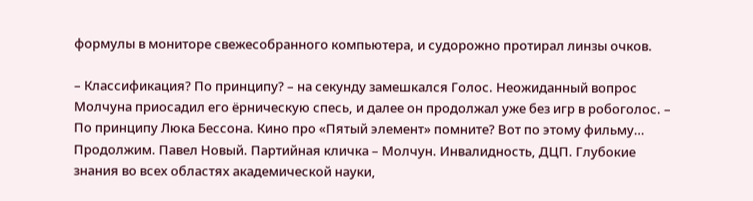формулы в мониторе свежесобранного компьютера, и судорожно протирал линзы очков.

– Классификация? По принципу? – на секунду замешкался Голос. Неожиданный вопрос Молчуна приосадил его ёрническую спесь, и далее он продолжал уже без игр в робоголос. – По принципу Люка Бессона. Кино про «Пятый элемент» помните? Вот по этому фильму… Продолжим. Павел Новый. Партийная кличка – Молчун. Инвалидность, ДЦП. Глубокие знания во всех областях академической науки,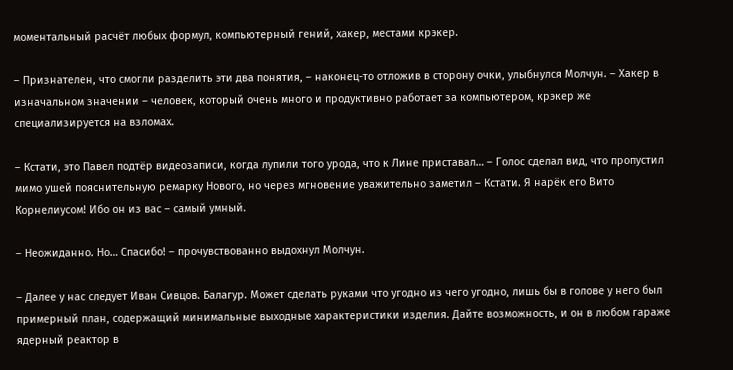моментальный расчёт любых формул, компьютерный гений, хакер, местами крэкер.

– Признателен, что смогли разделить эти два понятия, – наконец-то отложив в сторону очки, улыбнулся Молчун. – Хакер в изначальном значении – человек, который очень много и продуктивно работает за компьютером, крэкер же специализируется на взломах.

– Кстати, это Павел подтёр видеозаписи, когда лупили того урода, что к Лине приставал… – Голос сделал вид, что пропустил мимо ушей пояснительную ремарку Нового, но через мгновение уважительно заметил – Кстати. Я нарёк его Вито Корнелиусом! Ибо он из вас – самый умный.

– Неожиданно. Но… Спасибо! – прочувствованно выдохнул Молчун.

– Далее у нас следует Иван Сивцов. Балагур. Может сделать руками что угодно из чего угодно, лишь бы в голове у него был примерный план, содержащий минимальные выходные характеристики изделия. Дайте возможность, и он в любом гараже ядерный реактор в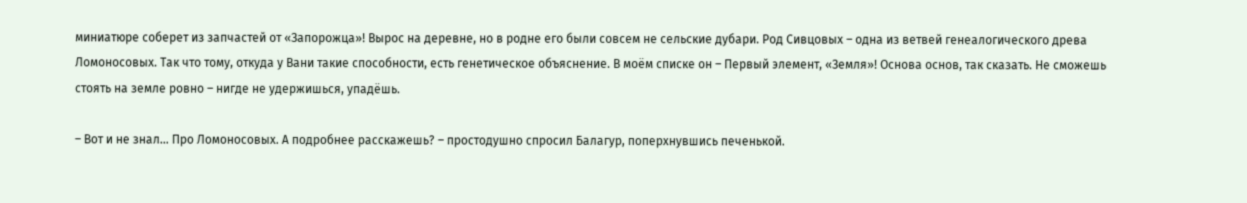миниатюре соберет из запчастей от «Запорожца»! Вырос на деревне, но в родне его были совсем не сельские дубари. Род Сивцовых – одна из ветвей генеалогического древа Ломоносовых. Так что тому, откуда у Вани такие способности, есть генетическое объяснение. В моём списке он – Первый элемент, «Земля»! Основа основ, так сказать. Не сможешь стоять на земле ровно – нигде не удержишься, упадёшь.

– Вот и не знал… Про Ломоносовых. А подробнее расскажешь? – простодушно спросил Балагур, поперхнувшись печенькой.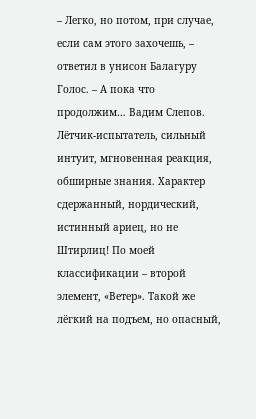– Легко, но потом, при случае, если сам этого захочешь, – ответил в унисон Балагуру Голос. – А пока что продолжим… Вадим Слепов. Лётчик-испытатель, сильный интуит, мгновенная реакция, обширные знания. Характер сдержанный, нордический, истинный ариец, но не Штирлиц! По моей классификации – второй элемент, «Ветер». Такой же лёгкий на подъем, но опасный,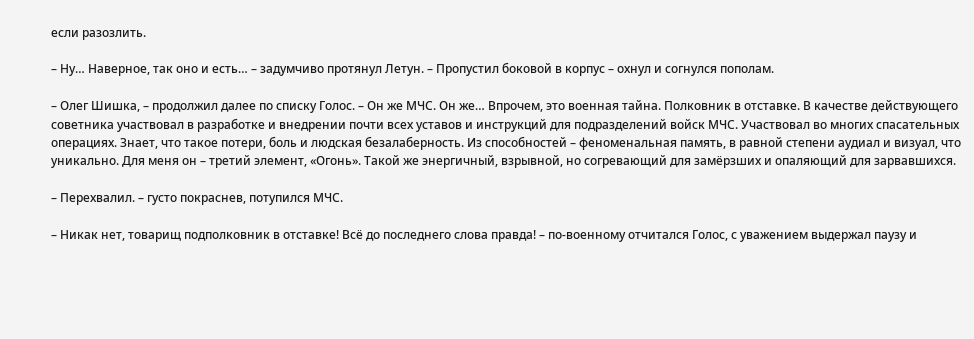если разозлить.

– Ну… Наверное, так оно и есть… – задумчиво протянул Летун. – Пропустил боковой в корпус – охнул и согнулся пополам.

– Олег Шишка, – продолжил далее по списку Голос. – Он же МЧС. Он же… Впрочем, это военная тайна. Полковник в отставке. В качестве действующего советника участвовал в разработке и внедрении почти всех уставов и инструкций для подразделений войск МЧС. Участвовал во многих спасательных операциях. Знает, что такое потери, боль и людская безалаберность. Из способностей – феноменальная память, в равной степени аудиал и визуал, что уникально. Для меня он – третий элемент, «Огонь». Такой же энергичный, взрывной, но согревающий для замёрзших и опаляющий для зарвавшихся.

– Перехвалил. – густо покраснев, потупился МЧС.

– Никак нет, товарищ подполковник в отставке! Всё до последнего слова правда! – по-военному отчитался Голос, с уважением выдержал паузу и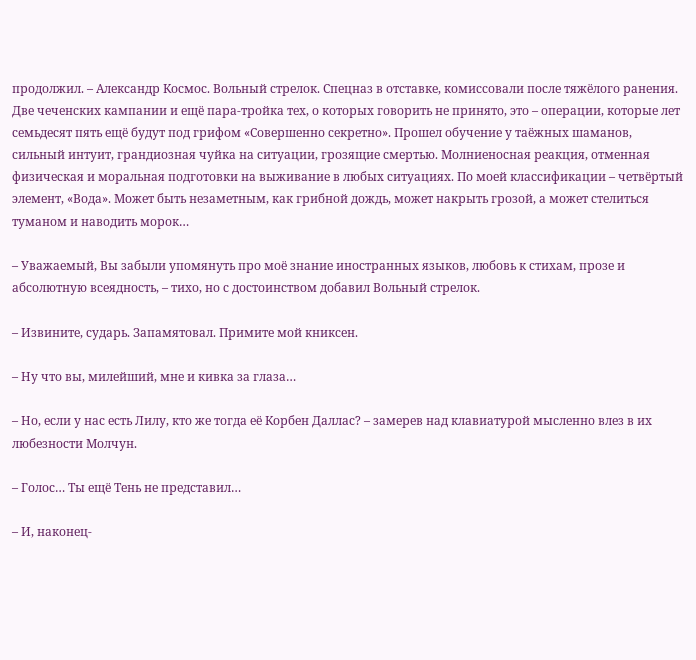продолжил. – Александр Космос. Вольный стрелок. Спецназ в отставке, комиссовали после тяжёлого ранения. Две чеченских кампании и ещё пара-тройка тех, о которых говорить не принято, это – операции, которые лет семьдесят пять ещё будут под грифом «Совершенно секретно». Прошел обучение у таёжных шаманов, сильный интуит, грандиозная чуйка на ситуации, грозящие смертью. Молниеносная реакция, отменная физическая и моральная подготовки на выживание в любых ситуациях. По моей классификации – четвёртый элемент, «Вода». Может быть незаметным, как грибной дождь, может накрыть грозой, а может стелиться туманом и наводить морок…

– Уважаемый, Вы забыли упомянуть про моё знание иностранных языков, любовь к стихам, прозе и абсолютную всеядность, – тихо, но с достоинством добавил Вольный стрелок.

– Извините, сударь. Запамятовал. Примите мой книксен.

– Ну что вы, милейший, мне и кивка за глаза…

– Но, если у нас есть Лилу, кто же тогда её Корбен Даллас? – замерев над клавиатурой мысленно влез в их любезности Молчун.

– Голос… Ты ещё Тень не представил…

– И, наконец-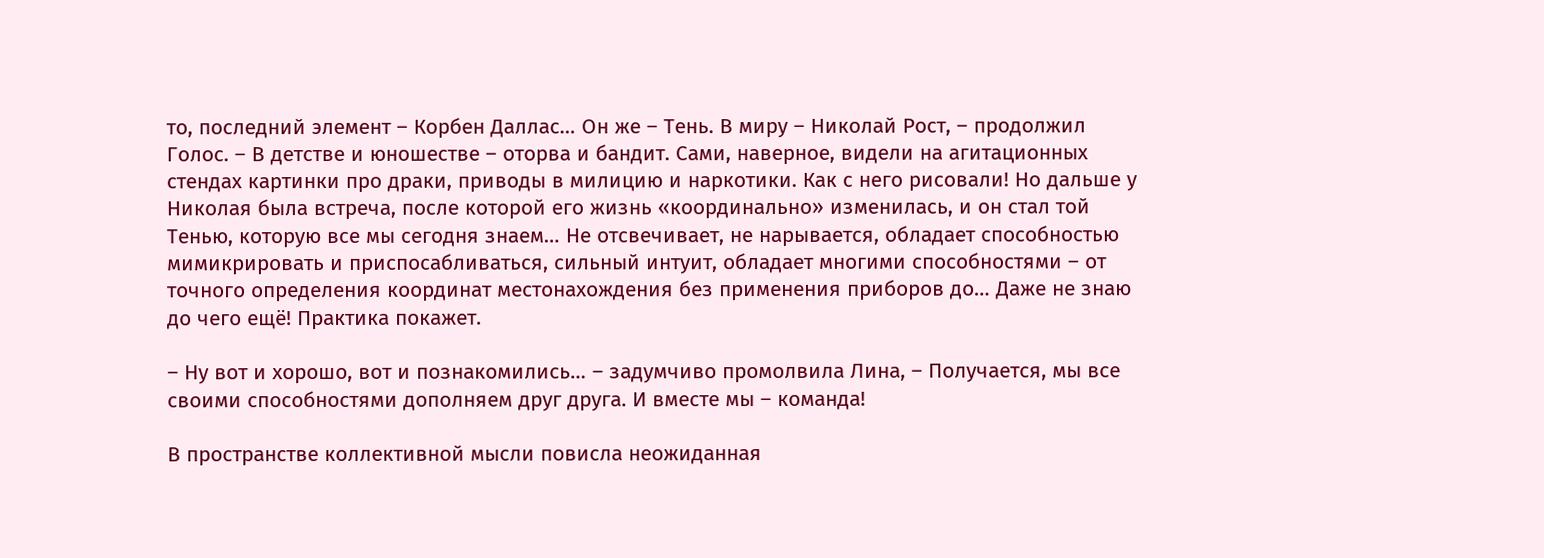то, последний элемент – Корбен Даллас… Он же – Тень. В миру – Николай Рост, – продолжил Голос. – В детстве и юношестве – оторва и бандит. Сами, наверное, видели на агитационных стендах картинки про драки, приводы в милицию и наркотики. Как с него рисовали! Но дальше у Николая была встреча, после которой его жизнь «координально» изменилась, и он стал той Тенью, которую все мы сегодня знаем… Не отсвечивает, не нарывается, обладает способностью мимикрировать и приспосабливаться, сильный интуит, обладает многими способностями – от точного определения координат местонахождения без применения приборов до… Даже не знаю до чего ещё! Практика покажет.

– Ну вот и хорошо, вот и познакомились… – задумчиво промолвила Лина, – Получается, мы все своими способностями дополняем друг друга. И вместе мы – команда!

В пространстве коллективной мысли повисла неожиданная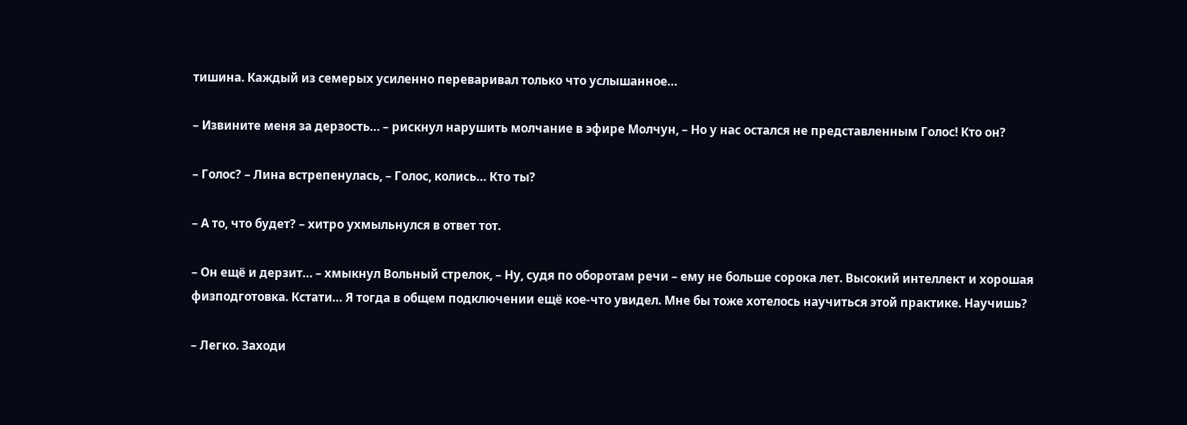тишина. Каждый из семерых усиленно переваривал только что услышанное…

– Извините меня за дерзость… – рискнул нарушить молчание в эфире Молчун, – Но у нас остался не представленным Голос! Кто он?

– Голос? – Лина встрепенулась, – Голос, колись… Кто ты?

– А то, что будет? – хитро ухмыльнулся в ответ тот.

– Он ещё и дерзит… – хмыкнул Вольный стрелок, – Ну, судя по оборотам речи – ему не больше сорока лет. Высокий интеллект и хорошая физподготовка. Кстати… Я тогда в общем подключении ещё кое-что увидел. Мне бы тоже хотелось научиться этой практике. Научишь?

– Легко. Заходи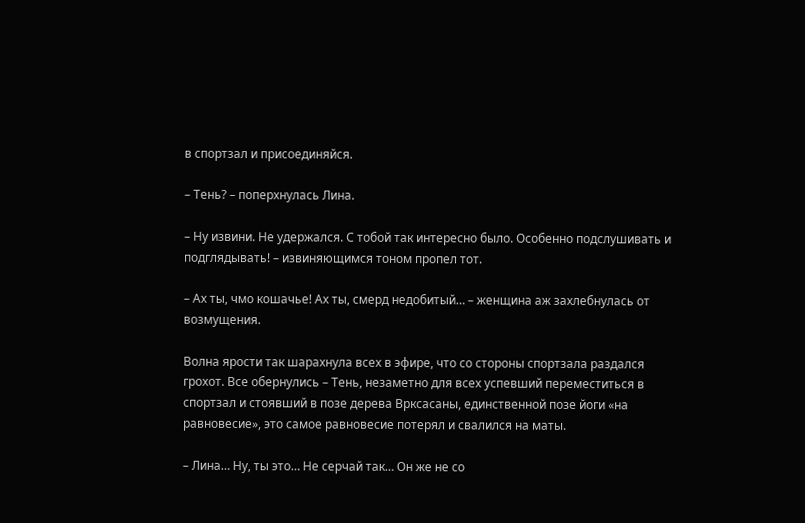в спортзал и присоединяйся.

– Тень? – поперхнулась Лина.

– Ну извини. Не удержался. С тобой так интересно было. Особенно подслушивать и подглядывать! – извиняющимся тоном пропел тот.

– Ах ты, чмо кошачье! Ах ты, смерд недобитый… – женщина аж захлебнулась от возмущения.

Волна ярости так шарахнула всех в эфире, что со стороны спортзала раздался грохот. Все обернулись – Тень, незаметно для всех успевший переместиться в спортзал и стоявший в позе дерева Врксасаны, единственной позе йоги «на равновесие», это самое равновесие потерял и свалился на маты.

– Лина… Ну, ты это… Не серчай так… Он же не со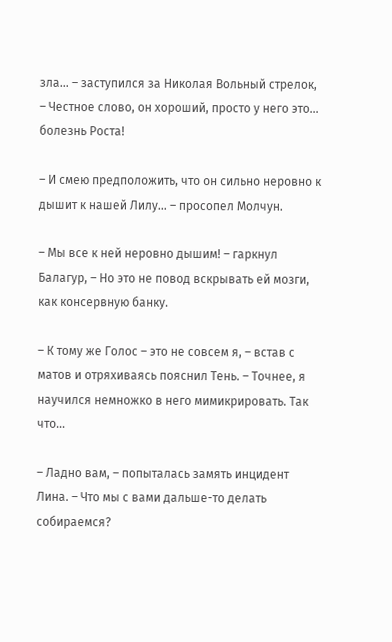зла… – заступился за Николая Вольный стрелок, – Честное слово, он хороший, просто у него это… болезнь Роста!

– И смею предположить, что он сильно неровно к дышит к нашей Лилу… – просопел Молчун.

– Мы все к ней неровно дышим! – гаркнул Балагур, – Но это не повод вскрывать ей мозги, как консервную банку.

– К тому же Голос – это не совсем я, – встав с матов и отряхиваясь пояснил Тень. – Точнее, я научился немножко в него мимикрировать. Так что…

– Ладно вам, – попыталась замять инцидент Лина. – Что мы с вами дальше-то делать собираемся?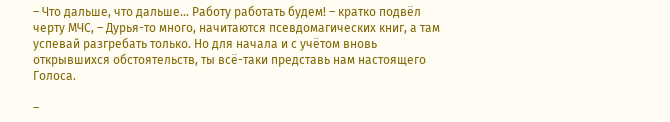– Что дальше, что дальше… Работу работать будем! – кратко подвёл черту МЧС, – Дурья-то много, начитаются псевдомагических книг, а там успевай разгребать только. Но для начала и с учётом вновь открывшихся обстоятельств, ты всё-таки представь нам настоящего Голоса.

–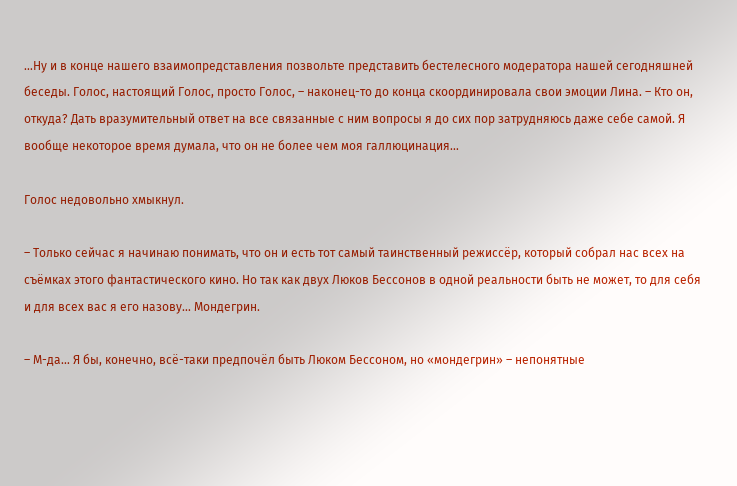…Ну и в конце нашего взаимопредставления позвольте представить бестелесного модератора нашей сегодняшней беседы. Голос, настоящий Голос, просто Голос, – наконец-то до конца скоординировала свои эмоции Лина. – Кто он, откуда? Дать вразумительный ответ на все связанные с ним вопросы я до сих пор затрудняюсь даже себе самой. Я вообще некоторое время думала, что он не более чем моя галлюцинация…

Голос недовольно хмыкнул.

– Только сейчас я начинаю понимать, что он и есть тот самый таинственный режиссёр, который собрал нас всех на съёмках этого фантастического кино. Но так как двух Люков Бессонов в одной реальности быть не может, то для себя и для всех вас я его назову… Мондегрин.

– М-да… Я бы, конечно, всё-таки предпочёл быть Люком Бессоном, но «мондегрин» – непонятные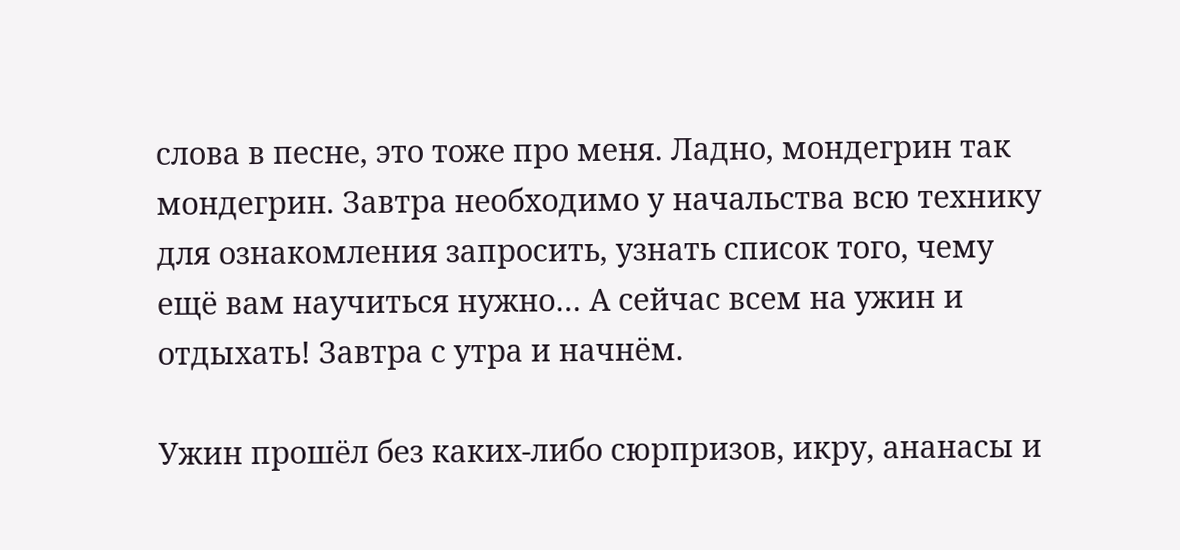слова в песне, это тоже про меня. Ладно, мондегрин так мондегрин. Завтра необходимо у начальства всю технику для ознакомления запросить, узнать список того, чему ещё вам научиться нужно… А сейчас всем на ужин и отдыхать! Завтра с утра и начнём.

Ужин прошёл без каких-либо сюрпризов, икру, ананасы и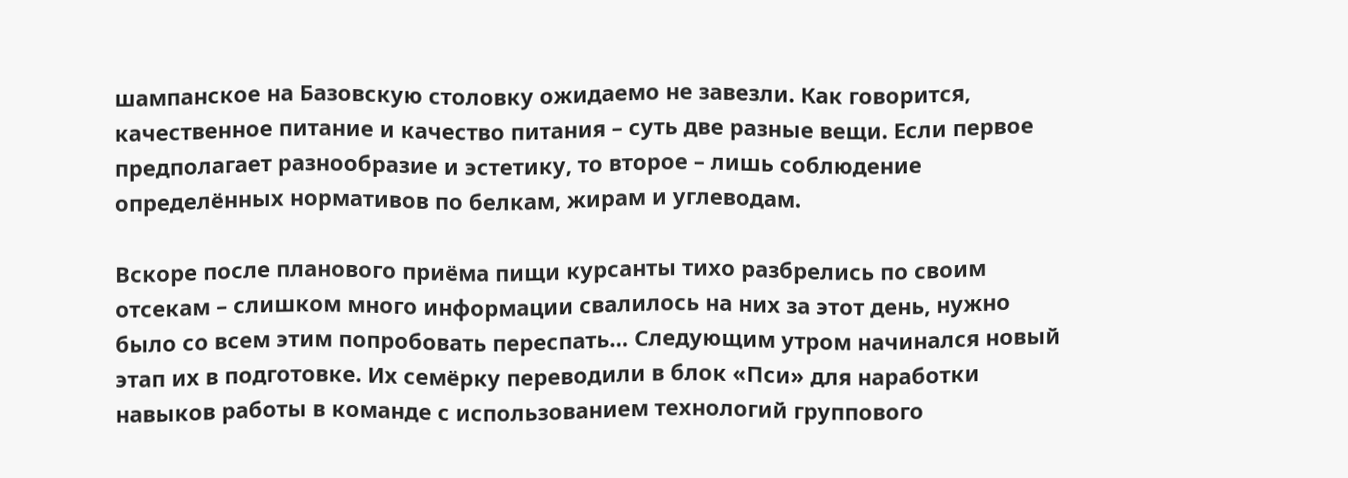шампанское на Базовскую столовку ожидаемо не завезли. Как говорится, качественное питание и качество питания – суть две разные вещи. Если первое предполагает разнообразие и эстетику, то второе – лишь соблюдение определённых нормативов по белкам, жирам и углеводам.

Вскоре после планового приёма пищи курсанты тихо разбрелись по своим отсекам – слишком много информации свалилось на них за этот день, нужно было со всем этим попробовать переспать… Следующим утром начинался новый этап их в подготовке. Их семёрку переводили в блок «Пси» для наработки навыков работы в команде с использованием технологий группового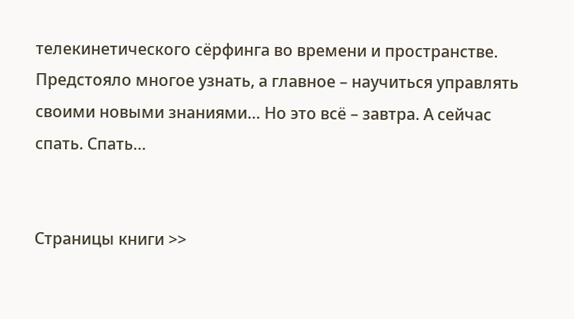телекинетического сёрфинга во времени и пространстве. Предстояло многое узнать, а главное – научиться управлять своими новыми знаниями… Но это всё – завтра. А сейчас спать. Спать…


Страницы книги >>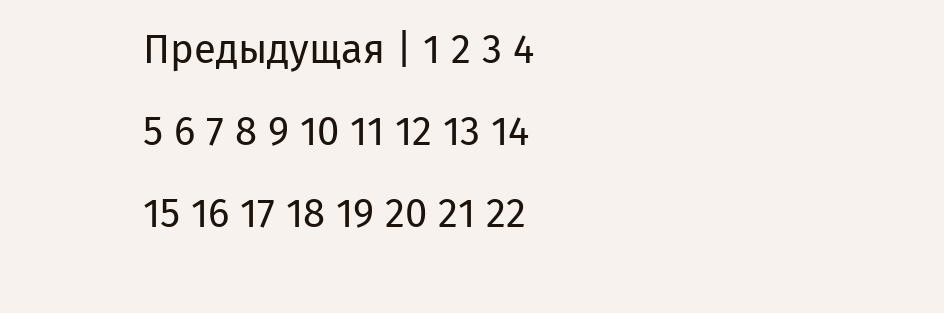Предыдущая | 1 2 3 4 5 6 7 8 9 10 11 12 13 14 15 16 17 18 19 20 21 22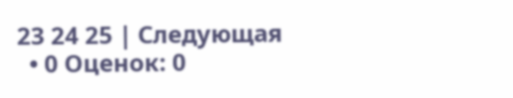23 24 25 | Следующая
  • 0 Оценок: 0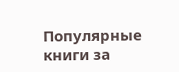Популярные книги за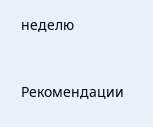неделю


Рекомендации